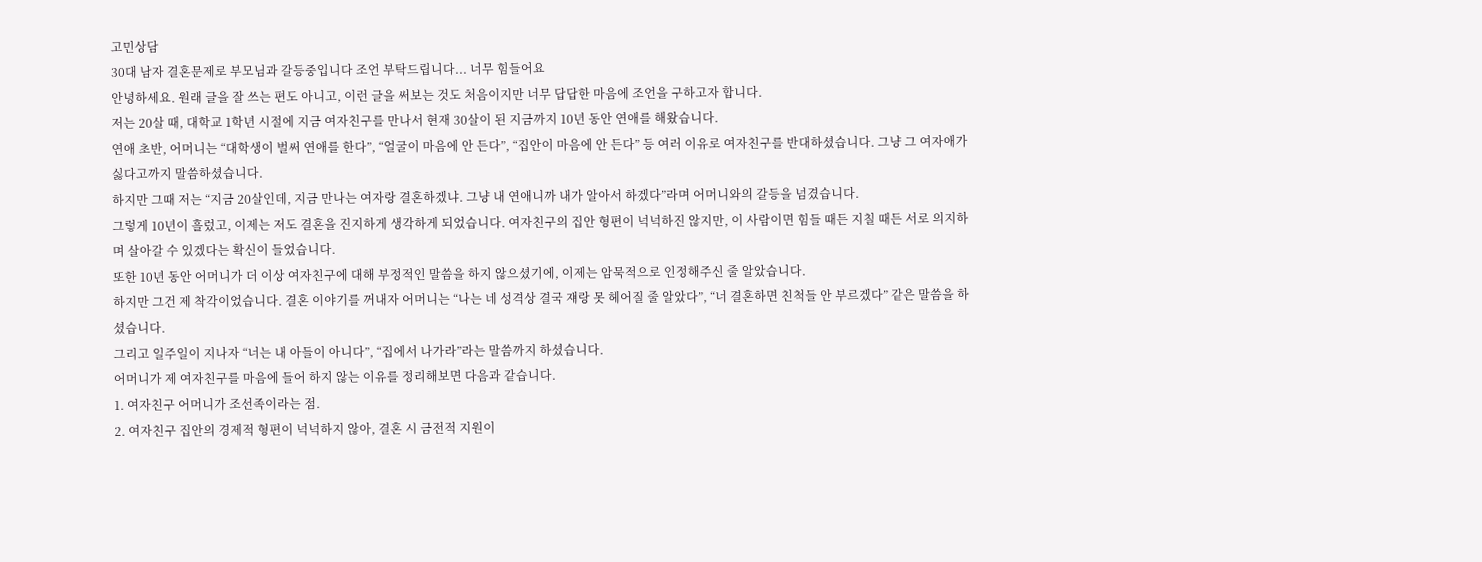고민상담
30대 남자 결혼문제로 부모님과 갈등중입니다 조언 부탁드립니다... 너무 힘들어요
안녕하세요. 원래 글을 잘 쓰는 편도 아니고, 이런 글을 써보는 것도 처음이지만 너무 답답한 마음에 조언을 구하고자 합니다.
저는 20살 때, 대학교 1학년 시절에 지금 여자친구를 만나서 현재 30살이 된 지금까지 10년 동안 연애를 해왔습니다.
연애 초반, 어머니는 “대학생이 벌써 연애를 한다”, “얼굴이 마음에 안 든다”, “집안이 마음에 안 든다” 등 여러 이유로 여자친구를 반대하셨습니다. 그냥 그 여자애가 싫다고까지 말씀하셨습니다.
하지만 그때 저는 “지금 20살인데, 지금 만나는 여자랑 결혼하겠냐. 그냥 내 연애니까 내가 알아서 하겠다”라며 어머니와의 갈등을 넘겼습니다.
그렇게 10년이 흘렀고, 이제는 저도 결혼을 진지하게 생각하게 되었습니다. 여자친구의 집안 형편이 넉넉하진 않지만, 이 사람이면 힘들 때든 지칠 때든 서로 의지하며 살아갈 수 있겠다는 확신이 들었습니다.
또한 10년 동안 어머니가 더 이상 여자친구에 대해 부정적인 말씀을 하지 않으셨기에, 이제는 암묵적으로 인정해주신 줄 알았습니다.
하지만 그건 제 착각이었습니다. 결혼 이야기를 꺼내자 어머니는 “나는 네 성격상 결국 쟤랑 못 헤어질 줄 알았다”, “너 결혼하면 친척들 안 부르겠다” 같은 말씀을 하셨습니다.
그리고 일주일이 지나자 “너는 내 아들이 아니다”, “집에서 나가라”라는 말씀까지 하셨습니다.
어머니가 제 여자친구를 마음에 들어 하지 않는 이유를 정리해보면 다음과 같습니다.
1. 여자친구 어머니가 조선족이라는 점.
2. 여자친구 집안의 경제적 형편이 넉넉하지 않아, 결혼 시 금전적 지원이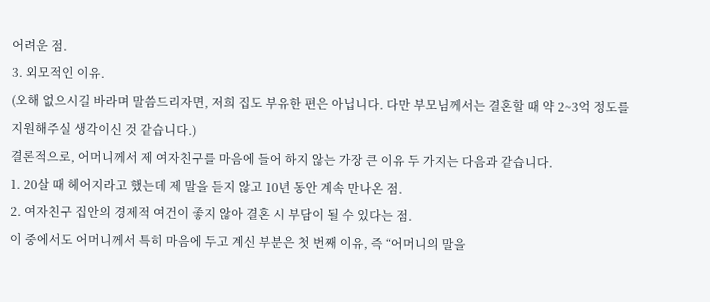어려운 점.
3. 외모적인 이유.
(오해 없으시길 바라며 말씀드리자면, 저희 집도 부유한 편은 아닙니다. 다만 부모님께서는 결혼할 때 약 2~3억 정도를 지원해주실 생각이신 것 같습니다.)
결론적으로, 어머니께서 제 여자친구를 마음에 들어 하지 않는 가장 큰 이유 두 가지는 다음과 같습니다.
1. 20살 때 헤어지라고 했는데 제 말을 듣지 않고 10년 동안 계속 만나온 점.
2. 여자친구 집안의 경제적 여건이 좋지 않아 결혼 시 부담이 될 수 있다는 점.
이 중에서도 어머니께서 특히 마음에 두고 계신 부분은 첫 번째 이유, 즉 “어머니의 말을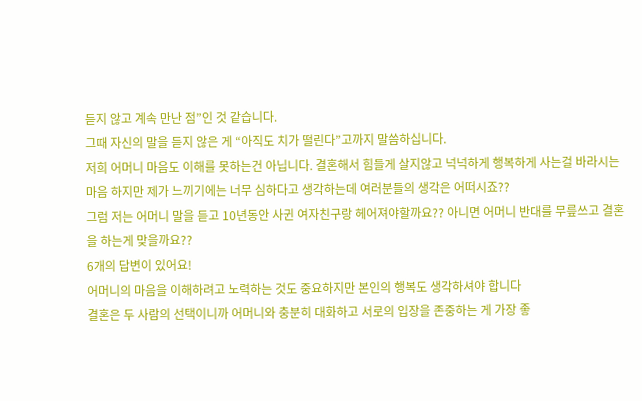듣지 않고 계속 만난 점”인 것 같습니다.
그때 자신의 말을 듣지 않은 게 “아직도 치가 떨린다”고까지 말씀하십니다.
저희 어머니 마음도 이해를 못하는건 아닙니다. 결혼해서 힘들게 살지않고 넉넉하게 행복하게 사는걸 바라시는 마음 하지만 제가 느끼기에는 너무 심하다고 생각하는데 여러분들의 생각은 어떠시죠??
그럼 저는 어머니 말을 듣고 10년동안 사귄 여자친구랑 헤어져야할까요?? 아니면 어머니 반대를 무릎쓰고 결혼을 하는게 맞을까요??
6개의 답변이 있어요!
어머니의 마음을 이해하려고 노력하는 것도 중요하지만 본인의 행복도 생각하셔야 합니다
결혼은 두 사람의 선택이니까 어머니와 충분히 대화하고 서로의 입장을 존중하는 게 가장 좋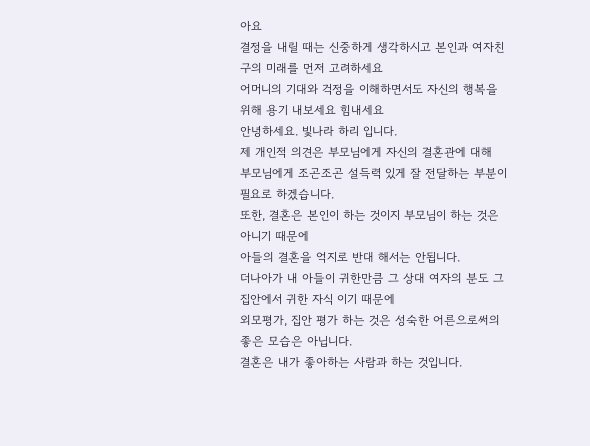아요
결정을 내릴 때는 신중하게 생각하시고 본인과 여자친구의 미래를 먼저 고려하세요
어머니의 기대와 걱정을 이해하면서도 자신의 행복을 위해 용기 내보세요 힘내세요
안녕하세요. 빛나라 하리 입니다.
제 개인적 의견은 부모님에게 자신의 결혼관에 대해
부모님에게 조곤조곤 설득력 있게 잘 전달하는 부분이 필요로 하겠습니다.
또한, 결혼은 본인이 하는 것이지 부모님이 하는 것은 아니기 때문에
아들의 결혼을 억지로 반대 해서는 안됩니다.
더나아가 내 아들이 귀한만큼 그 상대 여자의 분도 그 집안에서 귀한 자식 이기 때문에
외모평가, 집안 평가 하는 것은 성숙한 어른으로써의 좋은 모습은 아닙니다.
결혼은 내가 좋아하는 사람과 하는 것입니다.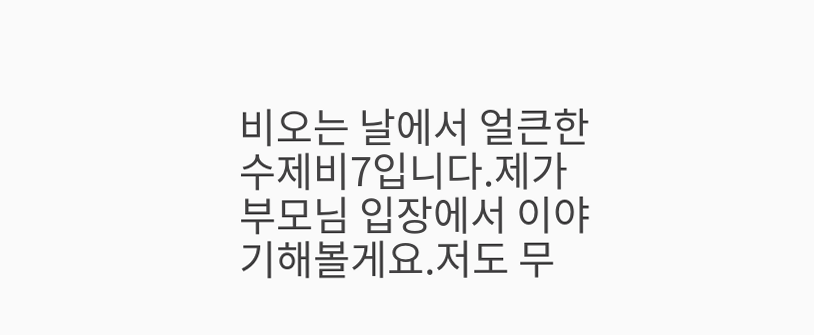비오는 날에서 얼큰한 수제비7입니다.제가 부모님 입장에서 이야기해볼게요.저도 무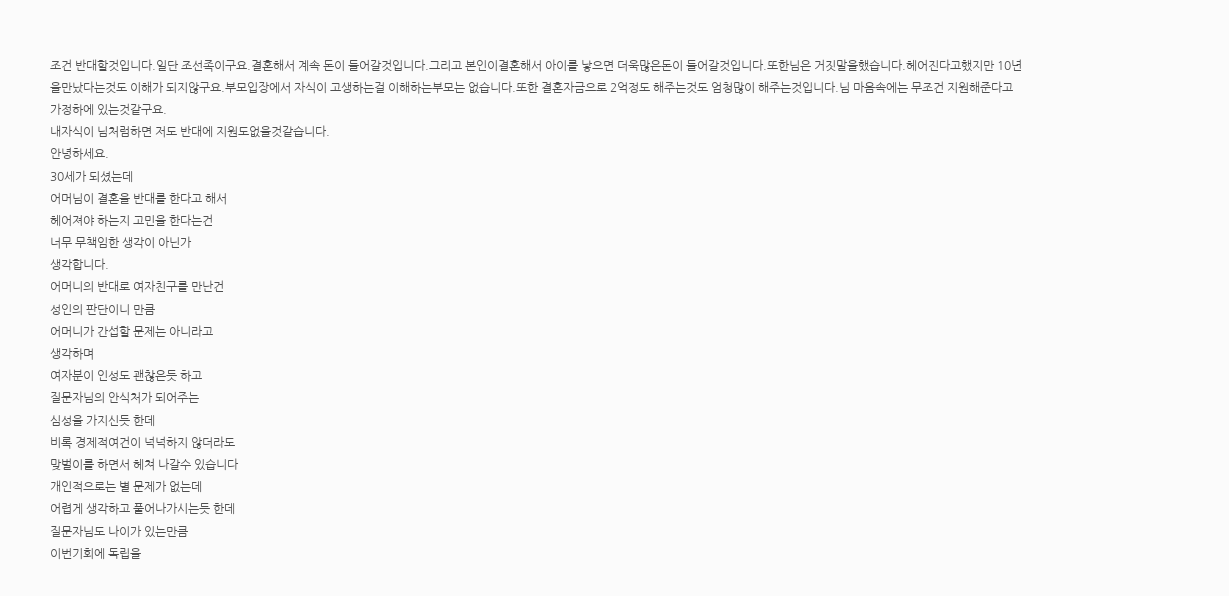조건 반대할것입니다.일단 조선족이구요.결혼해서 계속 돈이 들어갈것입니다.그리고 본인이결혼해서 아이를 낳으면 더욱많은돈이 들어갈것입니다.또한님은 거짓말을했습니다.헤어진다고했지만 10년을만났다는것도 이해가 되지않구요.부모입장에서 자식이 고생하는걸 이해하는부모는 없습니다.또한 결혼자금으로 2억정도 해주는것도 엄청많이 해주는것입니다.님 마음속에는 무조건 지원해준다고 가정하에 있는것같구요.
내자식이 님처럼하면 저도 반대에 지원도없을것같습니다.
안녕하세요.
30세가 되셨는데
어머님이 결혼을 반대를 한다고 해서
헤어져야 하는지 고민을 한다는건
너무 무책임한 생각이 아닌가
생각합니다.
어머니의 반대로 여자친구를 만난건
성인의 판단이니 만큼
어머니가 간섭할 문제는 아니라고
생각하며
여자분이 인성도 괜찮은듯 하고
질문자님의 안식처가 되어주는
심성을 가지신듯 한데
비록 경제적여건이 넉넉하지 않더라도
맞벌이를 하면서 헤쳐 나갈수 있습니다
개인적으로는 별 문제가 없는데
어렵게 생각하고 풀어나가시는듯 한데
질문자님도 나이가 있는만큼
이번기회에 독립을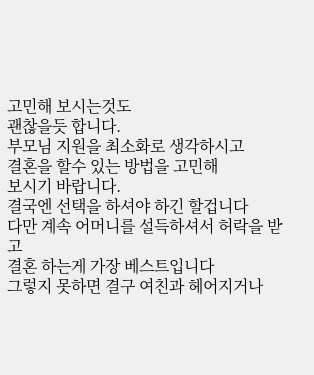고민해 보시는것도
괜찮을듯 합니다.
부모님 지원을 최소화로 생각하시고
결혼을 할수 있는 방법을 고민해
보시기 바랍니다.
결국엔 선택을 하셔야 하긴 할겁니다
다만 계속 어머니를 설득하셔서 허락을 받고
결혼 하는게 가장 베스트입니다
그렇지 못하면 결구 여친과 헤어지거나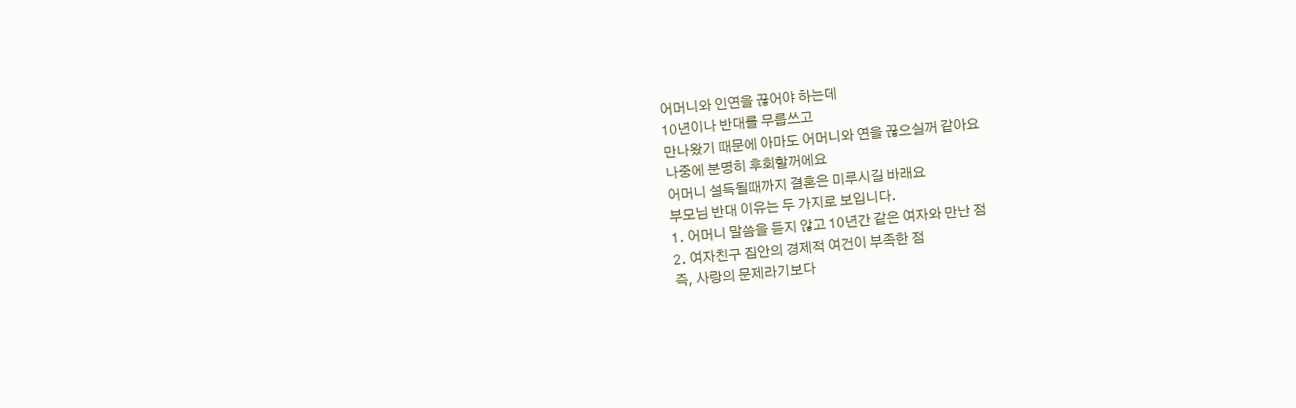어머니와 인연을 끊어야 하는데
10년이나 반대를 무릅쓰고
만나왔기 때문에 아마도 어머니와 연을 끊으실꺼 같아요
나중에 분명히 후회할꺼에요
어머니 설득될때까지 결혼은 미루시길 바래요
부모님 반대 이유는 두 가지로 보입니다.
1. 어머니 말씀을 듣지 않고 10년간 같은 여자와 만난 점
2. 여자친구 집안의 경제적 여건이 부족한 점
즉, 사랑의 문제라기보다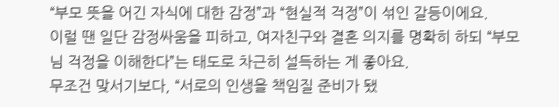“부모 뜻을 어긴 자식에 대한 감정”과 “현실적 걱정”이 섞인 갈등이에요.
이럴 땐 일단 감정싸움을 피하고, 여자친구와 결혼 의지를 명확히 하되 “부모님 걱정을 이해한다”는 태도로 차근히 설득하는 게 좋아요.
무조건 맞서기보다, “서로의 인생을 책임질 준비가 됐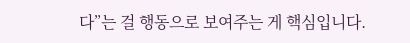다”는 걸 행동으로 보여주는 게 핵심입니다.